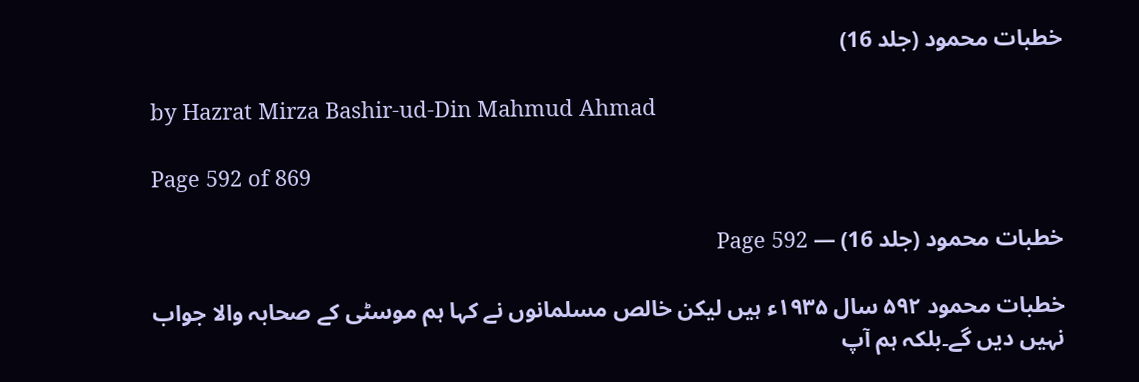خطبات محمود (جلد 16)

by Hazrat Mirza Bashir-ud-Din Mahmud Ahmad

Page 592 of 869

خطبات محمود (جلد 16) — Page 592

خطبات محمود ۵۹۲ سال ۱۹۳۵ء ہیں لیکن خالص مسلمانوں نے کہا ہم موسٹی کے صحابہ والا جواب نہیں دیں گے۔بلکہ ہم آپ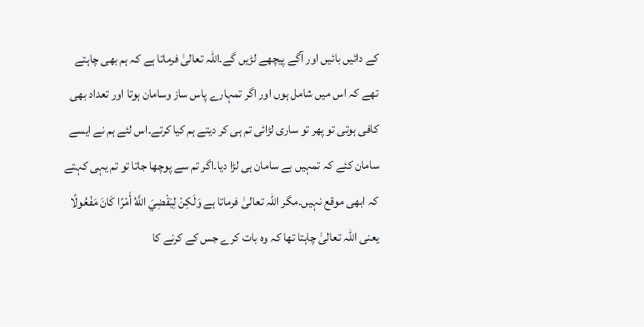کے دائیں بائیں اور آگے پیچھے لڑیں گے۔اللہ تعالیٰ فرماتا ہے کہ ہم بھی چاہتے تھے کہ اس میں شامل ہوں اور اگر تمہارے پاس ساز وسامان ہوتا اور تعداد بھی کافی ہوتی تو پھر تو ساری لڑائی تم ہی کر دیتے ہم کیا کرتے۔اس لئے ہم نے ایسے سامان کئے کہ تمہیں بے سامان ہی لڑا دیا۔اگر تم سے پوچھا جاتا تو تم یہی کہتے کہ ابھی موقع نہیں۔مگر اللہ تعالیٰ فرماتا ہے وَلَكِنْ لِيَقْضِيَ اللَّهُ أَمْرًا كَانَ مَفْعُولًا یعنی اللہ تعالیٰ چاہتا تھا کہ وہ بات کرے جس کے کرنے کا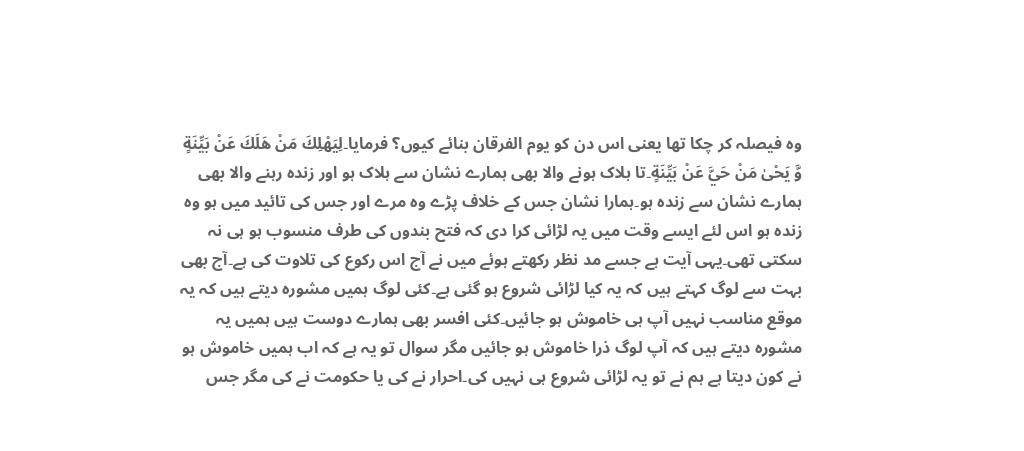وہ فیصلہ کر چکا تھا یعنی اس دن کو یوم الفرقان بنائے کیوں؟ فرمایا۔لِيَهْلِكَ مَنْ هَلَكَ عَنْ بَيِّنَةٍ وَّ يَحْىٰ مَنْ حَيَّ عَنْ بَيِّنَةٍ۔تا ہلاک ہونے والا بھی ہمارے نشان سے ہلاک ہو اور زندہ رہنے والا بھی ہمارے نشان سے زندہ ہو۔ہمارا نشان جس کے خلاف پڑے وہ مرے اور جس کی تائید میں ہو وہ زندہ ہو اس لئے ایسے وقت میں یہ لڑائی کرا دی کہ فتح بندوں کی طرف منسوب ہو ہی نہ سکتی تھی۔یہی آیت ہے جسے مد نظر رکھتے ہوئے میں نے آج اس رکوع کی تلاوت کی ہے۔آج بھی بہت سے لوگ کہتے ہیں کہ یہ کیا لڑائی شروع ہو گئی ہے۔کئی لوگ ہمیں مشورہ دیتے ہیں کہ یہ موقع مناسب نہیں آپ ہی خاموش ہو جائیں۔کئی افسر بھی ہمارے دوست ہیں ہمیں یہ مشورہ دیتے ہیں کہ آپ لوگ ذرا خاموش ہو جائیں مگر سوال تو یہ ہے کہ اب ہمیں خاموش ہو نے کون دیتا ہے ہم نے تو یہ لڑائی شروع ہی نہیں کی۔احرار نے کی یا حکومت نے کی مگر جس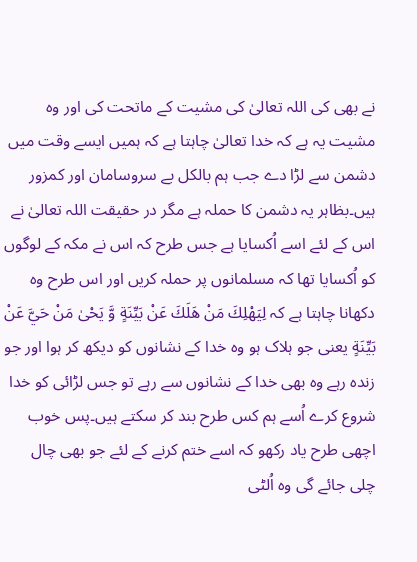نے بھی کی اللہ تعالیٰ کی مشیت کے ماتحت کی اور وہ مشیت یہ ہے کہ خدا تعالیٰ چاہتا ہے کہ ہمیں ایسے وقت میں دشمن سے لڑا دے جب ہم بالکل بے سروسامان اور کمزور ہیں۔بظاہر یہ دشمن کا حملہ ہے مگر در حقیقت اللہ تعالیٰ نے اس کے لئے اسے اُکسایا ہے جس طرح کہ اس نے مکہ کے لوگوں کو اُکسایا تھا کہ مسلمانوں پر حملہ کریں اور اس طرح وہ دکھانا چاہتا ہے کہ لِيَهْلِكَ مَنْ هَلَكَ عَنْ بَيِّنَةٍ وَّ يَحْىٰ مَنْ حَيَّ عَنْ بَيِّنَةٍ یعنی جو ہلاک ہو وہ خدا کے نشانوں کو دیکھ کر ہوا اور جو زندہ رہے وہ بھی خدا کے نشانوں سے رہے تو جس لڑائی کو خدا شروع کرے اُسے ہم کس طرح بند کر سکتے ہیں۔پس خوب اچھی طرح یاد رکھو کہ اسے ختم کرنے کے لئے جو بھی چال چلی جائے گی وہ اُلٹی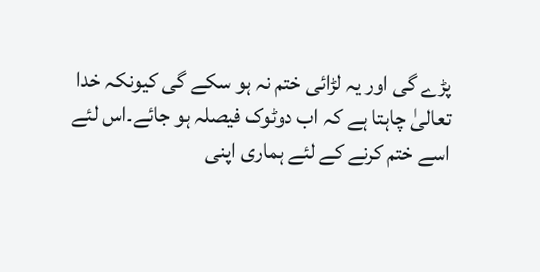پڑے گی اور یہ لڑائی ختم نہ ہو سکے گی کیونکہ خدا تعالیٰ چاہتا ہے کہ اب دوٹوک فیصلہ ہو جائے۔اس لئے اسے ختم کرنے کے لئے ہماری اپنی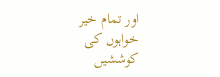اور تمام خیر خواہوں کی کوششیں